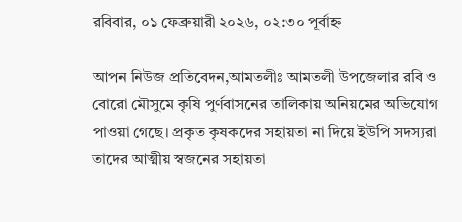রবিবার, ০১ ফেব্রুয়ারী ২০২৬, ০২:৩০ পূর্বাহ্ন

আপন নিউজ প্রতিবেদন,আমতলীঃ আমতলী উপজেলার রবি ও বোরো মৌসুমে কৃষি পুর্ণবাসনের তালিকায় অনিয়মের অভিযোগ পাওয়া গেছে। প্রকৃত কৃষকদের সহায়তা না দিয়ে ইউপি সদস্যরা তাদের আত্মীয় স্বজনের সহায়তা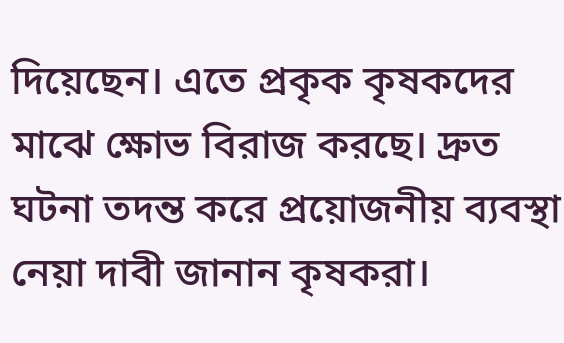দিয়েছেন। এতে প্রকৃক কৃষকদের মাঝে ক্ষোভ বিরাজ করছে। দ্রুত ঘটনা তদন্ত করে প্রয়োজনীয় ব্যবস্থা নেয়া দাবী জানান কৃষকরা।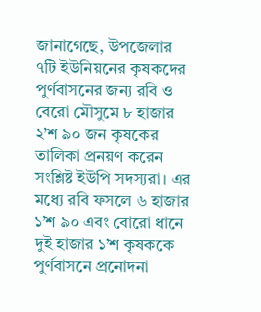জানাগেছে, উপজেলার ৭টি ইউনিয়নের কৃষকদের পুর্ণবাসনের জন্য রবি ও বেরো মৌসুমে ৮ হাজার ২’শ ৯০ জন কৃষকের তালিকা প্রনয়ণ করেন সংশ্লিষ্ট ইউপি সদস্যরা। এর মধ্যে রবি ফসলে ৬ হাজার ১’শ ৯০ এবং বোরো ধানে দুই হাজার ১’শ কৃষককে পুর্ণবাসনে প্রনোদনা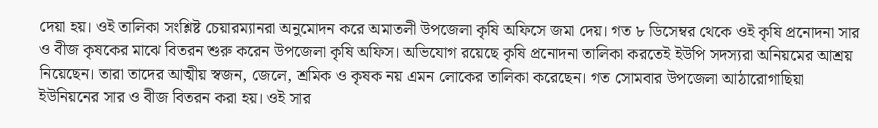দেয়া হয়। ওই তালিকা সংশ্লিষ্ট চেয়ারম্যানরা অনুমোদন করে অমাতলী উপজেলা কৃষি অফিসে জমা দেয়। গত ৮ ডিসেম্বর থেকে ওই কৃষি প্রনোদনা সার ও বীজ কৃষকের মাঝে বিতরন শুরু করেন উপজেলা কৃষি অফিস। অভিযোগ রয়েছে কৃষি প্রনোদনা তালিকা করতেই ইউপি সদস্যরা অনিয়মের আশ্রয় নিয়েছেন। তারা তাদের আত্মীয় স্বজন, জেলে, শ্রমিক ও কৃষক নয় এমন লোকের তালিকা করেছেন। গত সোমবার উপজেলা আঠারোগাছিয়া ইউনিয়নের সার ও বীজ বিতরন করা হয়। ওই সার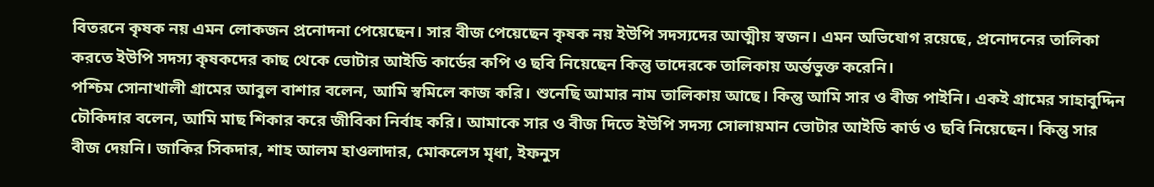বিতরনে কৃষক নয় এমন লোকজন প্রনোদনা পেয়েছেন। সার বীজ পেয়েছেন কৃষক নয় ইউপি সদস্যদের আত্মীয় স্বজন। এমন অভিযোগ রয়েছে, প্রনোদনের তালিকা করতে ইউপি সদস্য কৃষকদের কাছ থেকে ভোটার আইডি কার্ডের কপি ও ছবি নিয়েছেন কিন্তু তাদেরকে তালিকায় অর্ন্তভুক্ত করেনি।
পশ্চিম সোনাখালী গ্রামের আবুল বাশার বলেন, আমি স্বমিলে কাজ করি। শুনেছি আমার নাম তালিকায় আছে। কিন্তু আমি সার ও বীজ পাইনি। একই গ্রামের সাহাবুদ্দিন চৌকিদার বলেন, আমি মাছ শিকার করে জীবিকা নির্বাহ করি। আমাকে সার ও বীজ দিতে ইউপি সদস্য সোলায়মান ভোটার আইডি কার্ড ও ছবি নিয়েছেন। কিন্তু সার বীজ দেয়নি। জাকির সিকদার, শাহ আলম হাওলাদার, মোকলেস মৃধা, ইফনুস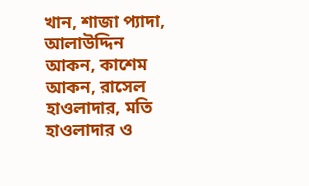খান, শাজা প্যাদা, আলাউদ্দিন আকন, কাশেম আকন, রাসেল হাওলাদার, মতি হাওলাদার ও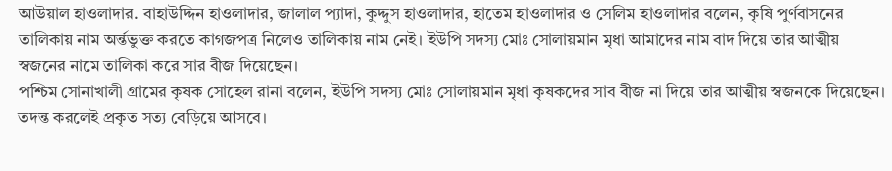আউয়াল হাওলাদার. বাহাউদ্দিন হাওলাদার, জালাল প্যাদা, কুদ্দুস হাওলাদার, হাতেম হাওলাদার ও সেলিম হাওলাদার বলেন, কৃষি পুর্ণবাসনের তালিকায় নাম অর্ন্তভুক্ত করতে কাগজপত্র নিলেও তালিকায় নাম নেই। ইউপি সদস্য মোঃ সোলায়মান মৃধা আমাদের নাম বাদ দিয়ে তার আত্মীয় স্বজনের নামে তালিকা করে সার বীজ দিয়েছেন।
পশ্চিম সোনাখালী গ্রামের কৃষক সোহেল রানা বলেন, ইউপি সদস্য মোঃ সোলায়মান মৃধা কৃষকদের সাব বীজ না দিয়ে তার আত্মীয় স্বজনকে দিয়েছেন। তদন্ত করলেই প্রকৃত সত্য বেড়িয়ে আসবে।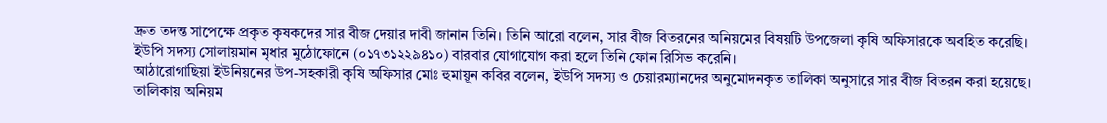দ্রুত তদন্ত সাপেক্ষে প্রকৃত কৃষকদের সার বীজ দেয়ার দাবী জানান তিনি। তিনি আরো বলেন, সার বীজ বিতরনের অনিয়মের বিষয়টি উপজেলা কৃষি অফিসারকে অবহিত করেছি।
ইউপি সদস্য সোলায়মান মৃধার মুঠোফোনে (০১৭৩১২২৯৪১০) বারবার যোগাযোগ করা হলে তিনি ফোন রিসিভ করেনি।
আঠারোগাছিয়া ইউনিয়নের উপ-সহকারী কৃষি অফিসার মোঃ হুমায়ূন কবির বলেন, ইউপি সদস্য ও চেয়ারম্যানদের অনুমোদনকৃত তালিকা অনুসারে সার বীজ বিতরন করা হয়েছে। তালিকায় অনিয়ম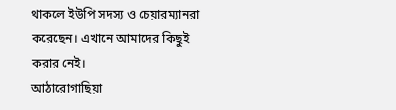থাকলে ইউপি সদস্য ও চেয়ারম্যানরা করেছেন। এখানে আমাদের কিছুই করার নেই।
আঠারোগাছিয়া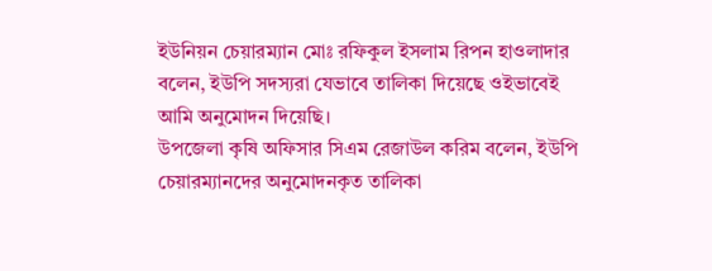ইউনিয়ন চেয়ারম্যান মোঃ রফিকুল ইসলাম রিপন হাওলাদার বলেন, ইউপি সদস্যরা যেভাবে তালিকা দিয়েছে ওইভাবেই আমি অনুমোদন দিয়েছি।
উপজেলা কৃষি অফিসার সিএম রেজাউল করিম বলেন, ইউপি চেয়ারম্যানদের অনুমোদনকৃত তালিকা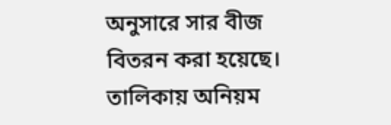অনুসারে সার বীজ বিতরন করা হয়েছে। তালিকায় অনিয়ম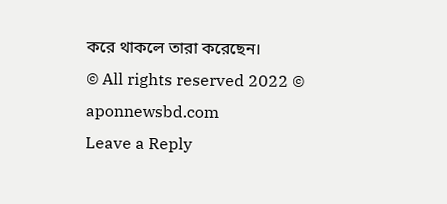করে থাকলে তারা করেছেন।
© All rights reserved 2022 © aponnewsbd.com
Leave a Reply